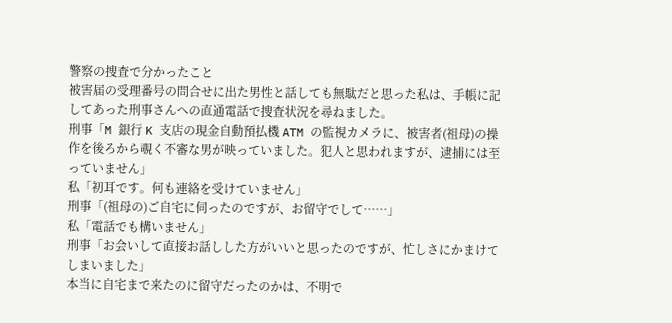警察の捜査で分かったこと
被害届の受理番号の問合せに出た男性と話しても無駄だと思った私は、手帳に記してあった刑事さんへの直通電話で捜査状況を尋ねました。
刑事「M 銀行 K 支店の現金自動預払機 ATM の監視カメラに、被害者(祖母)の操作を後ろから覗く不審な男が映っていました。犯人と思われますが、逮捕には至っていません」
私「初耳です。何も連絡を受けていません」
刑事「(祖母の)ご自宅に伺ったのですが、お留守でして……」
私「電話でも構いません」
刑事「お会いして直接お話しした方がいいと思ったのですが、忙しさにかまけてしまいました」
本当に自宅まで来たのに留守だったのかは、不明で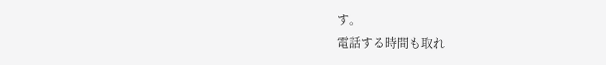す。
電話する時間も取れ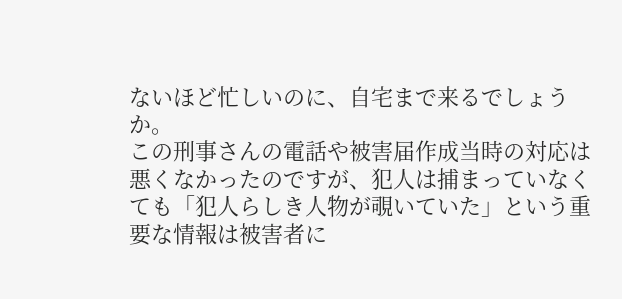ないほど忙しいのに、自宅まで来るでしょうか。
この刑事さんの電話や被害届作成当時の対応は悪くなかったのですが、犯人は捕まっていなくても「犯人らしき人物が覗いていた」という重要な情報は被害者に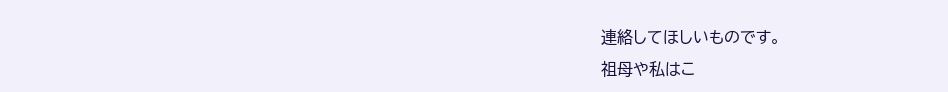連絡してほしいものです。
祖母や私はこ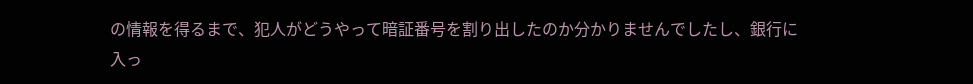の情報を得るまで、犯人がどうやって暗証番号を割り出したのか分かりませんでしたし、銀行に入っ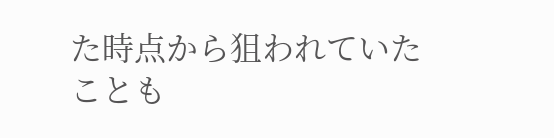た時点から狙われていたことも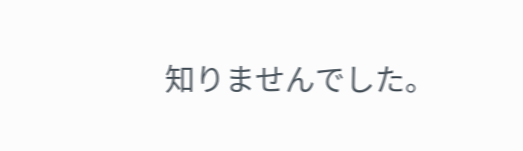知りませんでした。